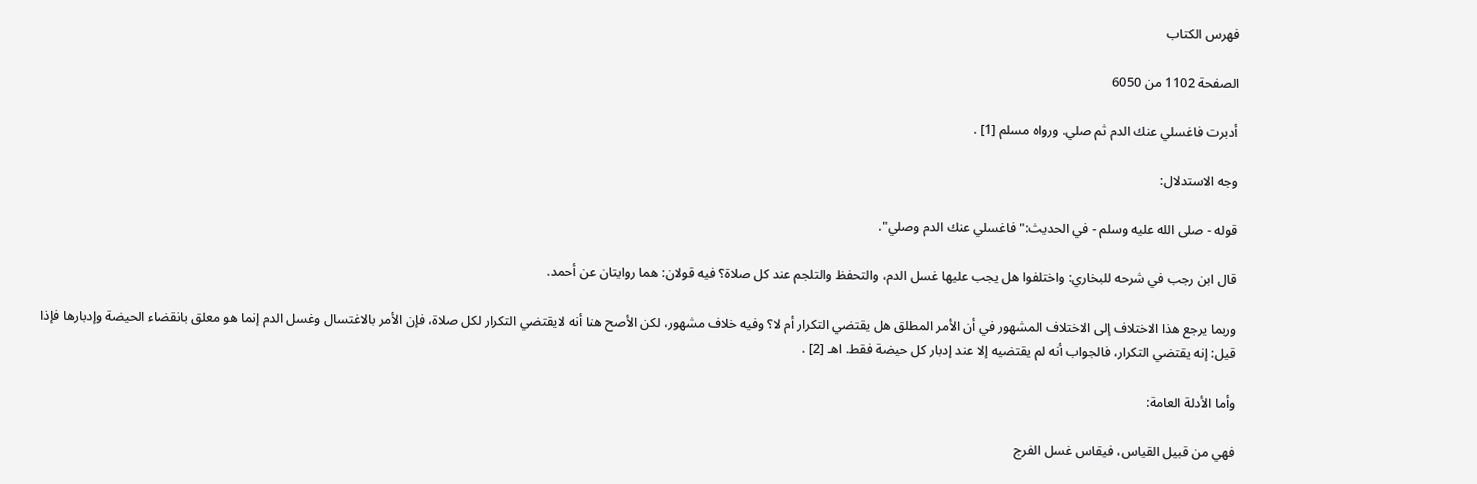فهرس الكتاب

الصفحة 1102 من 6050

أدبرت فاغسلي عنك الدم ثم صلي. ورواه مسلم [1] .

وجه الاستدلال:

قوله - صلى الله عليه وسلم - في الحديث:"فاغسلي عنك الدم وصلي".

قال ابن رجب في شرحه للبخاري: واختلفوا هل يجب عليها غسل الدم، والتحفظ والتلجم عند كل صلاة؟ فيه قولان: هما روايتان عن أحمد.

وربما يرجع هذا الاختلاف إلى الاختلاف المشهور في أن الأمر المطلق هل يقتضي التكرار أم لا؟ وفيه خلاف مشهور، لكن الأصح هنا أنه لايقتضي التكرار لكل صلاة، فإن الأمر بالاغتسال وغسل الدم إنما هو معلق بانقضاء الحيضة وإدبارها فإذا قيل: إنه يقتضي التكرار، فالجواب أنه لم يقتضيه إلا عند إدبار كل حيضة فقط. اهـ [2] .

وأما الأدلة العامة:

فهي من قبيل القياس، فيقاس غسل الفرج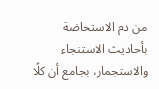من دم الاستحاضة بأحاديث الاستنجاء والاستجمار، بجامع أن كلًا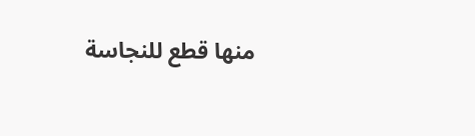منها قطع للنجاسة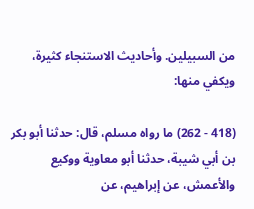من السبيلين. وأحاديث الاستنجاء كثيرة، ويكفي منها:

(418 - 262) ما رواه مسلم، قال: حدثنا أبو بكر بن أبي شيبة، حدثنا أبو معاوية ووكيع والأعمش، عن إبراهيم، عن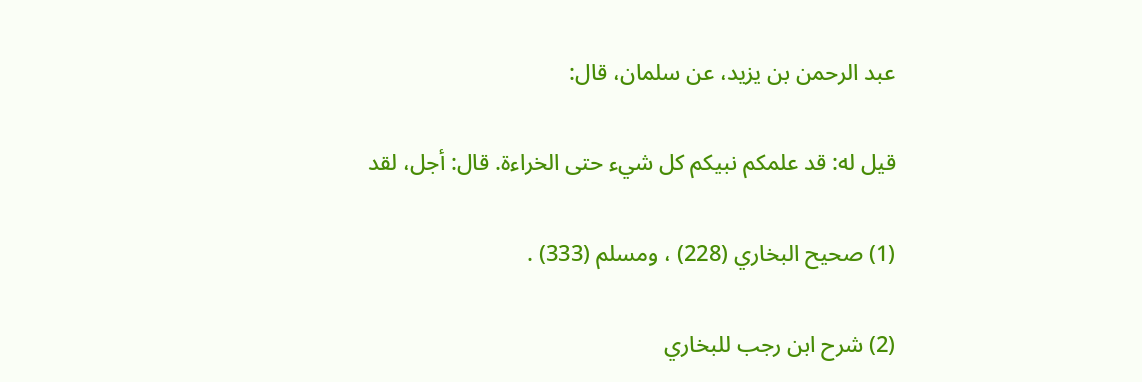عبد الرحمن بن يزيد، عن سلمان، قال:

قيل له: قد علمكم نبيكم كل شيء حتى الخراءة. قال: أجل، لقد

(1) صحيح البخاري (228) ، ومسلم (333) .

(2) شرح ابن رجب للبخاري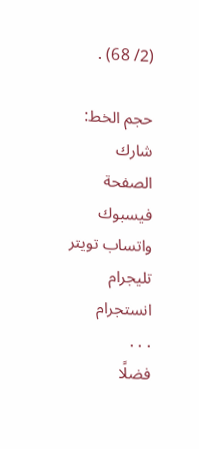(2/ 68) .

حجم الخط:
شارك الصفحة
فيسبوك واتساب تويتر تليجرام انستجرام
. . .
فضلًا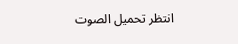انتظر تحميل الصوت